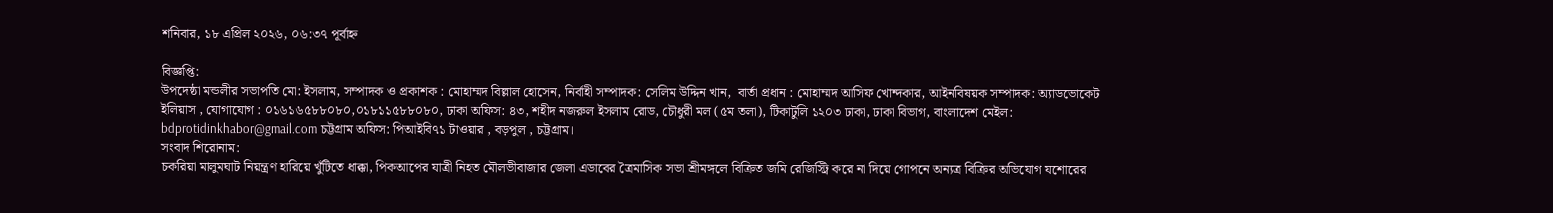শনিবার, ১৮ এপ্রিল ২০২৬, ০৬:৩৭ পূর্বাহ্ন

বিজ্ঞপ্তি:
উপদেষ্ঠা মন্ডলীর সভাপতি মো: ইসলাম, সম্পাদক ও প্রকাশক : মোহাম্মদ বিল্লাল হোসেন, নির্বাহী সম্পাদক: সেলিম উদ্দিন খান,  বার্তা প্রধান : মোহাম্মদ আসিফ খোন্দকার, আইনবিষয়ক সম্পাদক: অ্যাডভোকেট ইলিয়াস , যোগাযোগ : ০১৬১৬৫৮৮০৮০,০১৮১১৫৮৮০৮০, ঢাকা অফিস: ৪৩, শহীদ নজরুল ইসলাম রোড, চৌধুরী মল (৫ম তলা), টিকাটুলি ১২০৩ ঢাকা, ঢাকা বিভাগ, বাংলাদেশ মেইল: bdprotidinkhabor@gmail.com চট্টগ্রাম অফিস: পিআইবি৭১ টাওয়ার , বড়পুল , চট্টগ্রাম।
সংবাদ শিরোনাম:
চকরিয়া মালুমঘাট নিয়ন্ত্রণ হারিয়ে খুঁটিতে ধাক্কা, পিকআপের যাত্রী নিহত মৌলভীবাজার জেলা এডাবের ত্রৈমাসিক সভা শ্রীমঙ্গলে বিক্রিত জমি রেজিস্ট্রি করে না দিয়ে গোপনে অন্যত্র বিক্রির অভিযোগ যশোরের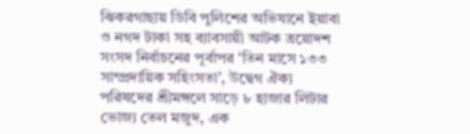ঝিকরগাছায় ডিবি পুলিশের অভিযানে ইয়াবা ও নগদ টাকা সহ ব্যাবসায়ী আটক ত্রয়োদশ সংসদ নির্বাচনের পূর্বাপর ‘তিন মাসে ‌‌১৩৩ সাম্প্রদায়িক সহিংসতা’, উদ্বেগ ঐক্য পরিষদের শ্রীমঙ্গলে সাড়ে ৮ হাজার লিটার ভোজ্য তেল মজুদ, এক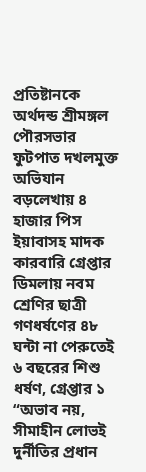প্রতিষ্টানকে অর্থদন্ড শ্রীমঙ্গল পৌরসভার ফুটপাত দখলমুক্ত অভিযান বড়লেখায় ৪ হাজার পিস ইয়াবাসহ মাদক কারবারি গ্রেপ্তার ডিমলায় নবম শ্রেণির ছাত্রী গণধর্ষণের ৪৮ ঘন্টা না পেরুতেই ৬ বছরের শিশু ধর্ষণ, গ্রেপ্তার ১ “অভাব নয়, সীমাহীন লোভই দুর্নীতির প্রধান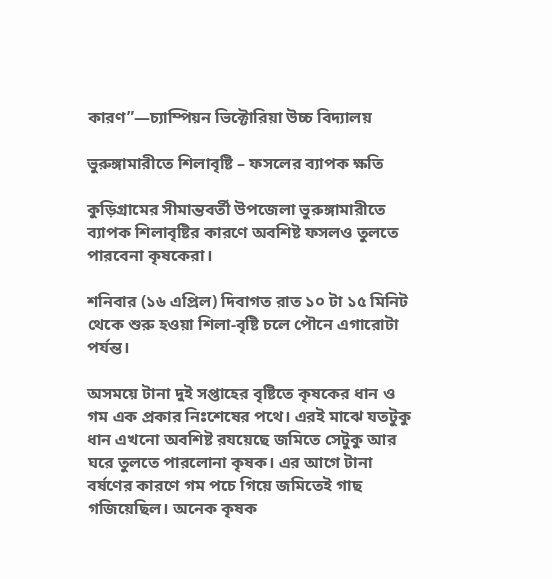কারণ”—চ্যাম্পিয়ন ভিক্টোরিয়া উচ্চ বিদ্যালয়

ভুরুঙ্গামারীতে শিলাবৃষ্টি – ফসলের ব‍্যাপক ক্ষতি

কুড়িগ্রামের সীমান্তবর্তী উপজেলা ভুরুঙ্গামারীতে ব্যাপক শিলাবৃষ্টির কারণে অবশিষ্ট ফসলও তুলতে পারবেনা কৃষকেরা।

শনিবার (১৬ এপ্রিল) দিবাগত রাত ১০ টা ১৫ মিনিট থেকে শুরু হওয়া শিলা-বৃষ্টি চলে পৌনে এগারোটা পর্যন্ত।

অসময়ে টানা দুই সপ্তাহের বৃষ্টিতে কৃষকের ধান ও গম এক প্রকার নিঃশেষের পথে। এরই মাঝে যতটুকু ধান এখনো অবশিষ্ট রযয়েছে জমিতে সেটুকু আর ঘরে তুলতে পারলোনা কৃষক। এর আগে টানা বর্ষণের কারণে গম পচে গিয়ে জমিতেই গাছ গজিয়েছিল। অনেক কৃষক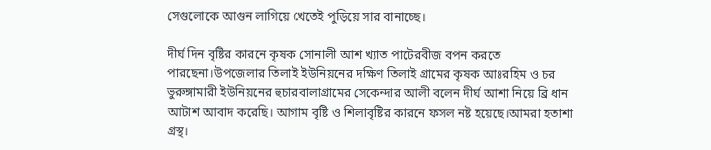সেগুলোকে আগুন লাগিয়ে খেতেই পুড়িয়ে সার বানাচ্ছে।

দীর্ঘ দিন বৃষ্টির কারনে কৃষক সোনালী আশ খ‍্যাত পাটেরবীজ বপন করতে পারছেনা।উপজেলার তিলাই ইউনিয়নের দক্ষিণ তিলাই গ্রামের কৃষক আঃরহিম ও চর ভুরুঙ্গামারী ইউনিয়নের হুচারবালাগ্রামের সেকেন্দার আলী বলেন দীর্ঘ আশা নিয়ে ব্রি ধান আটাশ আবাদ করেছি। আগাম বৃষ্টি ও শিলাবৃষ্টির কারনে ফসল নষ্ট হয়েছে।আমরা হতাশা গ্রস্থ।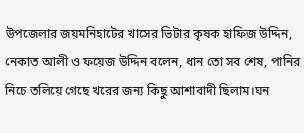উপজেলার জয়মনিহাটের খাসের ভিটার কৃষক হাফিজ উদ্দিন, নেকাত আলী ও ফয়েজ উদ্দিন বলেন, ধান তো সব শেষ, পানির নিচে তলিয়ে গেছে খরের জন্য কিছু আশাবাদী ছিলাম।ঘন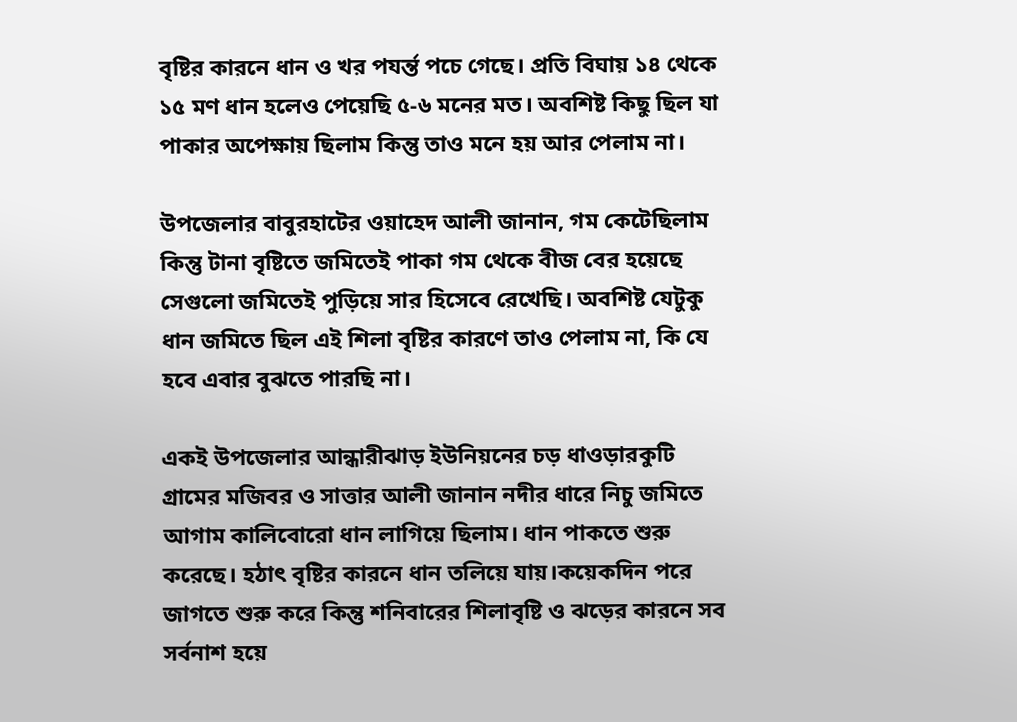বৃষ্টির কারনে ধান ও খর পযর্ন্ত পচে গেছে। প্রতি বিঘায় ১৪ থেকে ১৫ মণ ধান হলেও পেয়েছি ৫-৬ মনের মত। অবশিষ্ট কিছু ছিল যা পাকার অপেক্ষায় ছিলাম কিন্তু তাও মনে হয় আর পেলাম না।

উপজেলার বাবুরহাটের ওয়াহেদ আলী জানান, গম কেটেছিলাম কিন্তু টানা বৃষ্টিতে জমিতেই পাকা গম থেকে বীজ বের হয়েছে সেগুলো জমিতেই পুড়িয়ে সার হিসেবে রেখেছি। অবশিষ্ট যেটুকু ধান জমিতে ছিল এই শিলা বৃষ্টির কারণে তাও পেলাম না, কি যে হবে এবার বুঝতে পারছি না।

একই উপজেলার আন্ধারীঝাড় ইউনিয়নের চড় ধাওড়ারকুটি গ্রামের মজিবর ও সাত্তার আলী জানান নদীর ধারে নিচু জমিতে আগাম কালিবোরো ধান লাগিয়ে ছিলাম। ধান পাকতে শুরু করেছে। হঠাৎ বৃষ্টির কারনে ধান তলিয়ে যায়।কয়েকদিন পরে জাগতে শুরু করে কিন্তু শনিবারের শিলাবৃষ্টি ও ঝড়ের কারনে সব সর্বনাশ হয়ে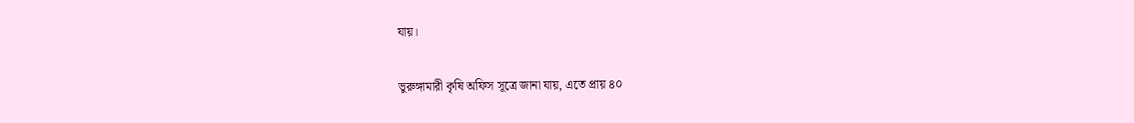যায়।

ভুরুঙ্গামারী কৃষি অফিস সূত্রে জানা যায়, এতে প্রায় ৪০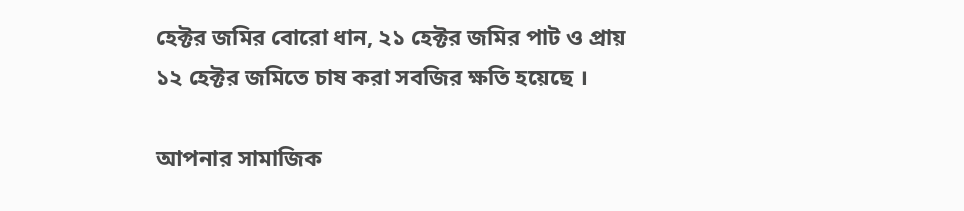হেক্টর জমির বোরো ধান, ২১ হেক্টর জমির পাট ও প্রায় ১২ হেক্টর জমিতে চাষ করা সবজির ক্ষতি হয়েছে ।

আপনার সামাজিক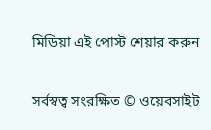মিডিয়া এই পোস্ট শেয়ার করুন

সর্বস্বত্ব সংরক্ষিত © ওয়েবসাইট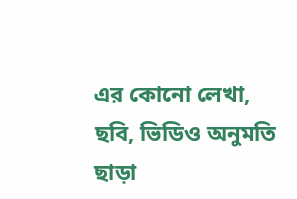এর কোনো লেখা, ছবি, ভিডিও অনুমতি ছাড়া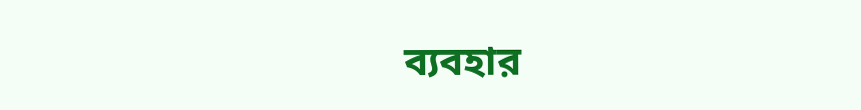ব্যবহার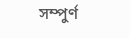সম্পুর্ণ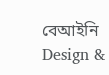বেআইনি
Design &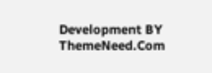Development BY ThemeNeed.Com